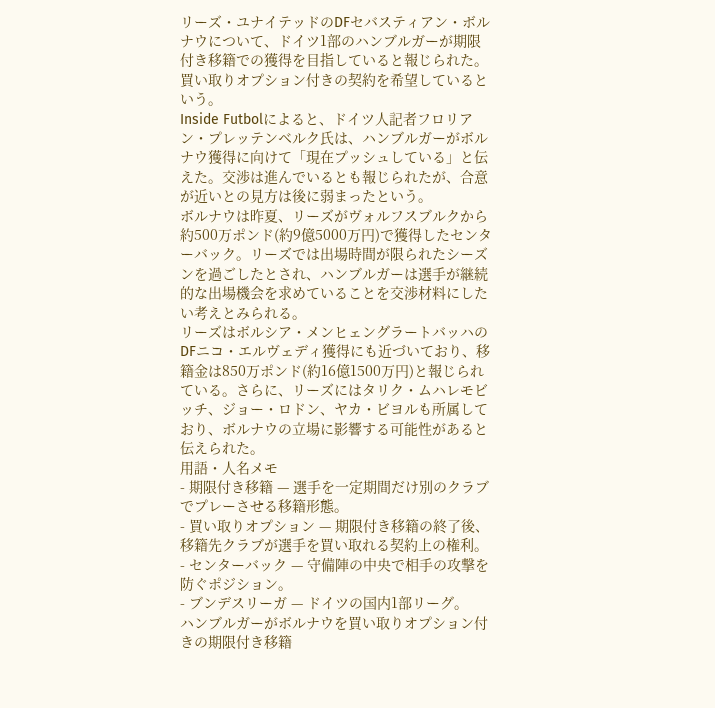リーズ・ユナイテッドのDFセバスティアン・ボルナウについて、ドイツ1部のハンブルガーが期限付き移籍での獲得を目指していると報じられた。買い取りオプション付きの契約を希望しているという。
Inside Futbolによると、ドイツ人記者フロリアン・プレッテンベルク氏は、ハンブルガーがボルナウ獲得に向けて「現在プッシュしている」と伝えた。交渉は進んでいるとも報じられたが、合意が近いとの見方は後に弱まったという。
ボルナウは昨夏、リーズがヴォルフスブルクから約500万ポンド(約9億5000万円)で獲得したセンターバック。リーズでは出場時間が限られたシーズンを過ごしたとされ、ハンブルガーは選手が継続的な出場機会を求めていることを交渉材料にしたい考えとみられる。
リーズはボルシア・メンヒェングラートバッハのDFニコ・エルヴェディ獲得にも近づいており、移籍金は850万ポンド(約16億1500万円)と報じられている。さらに、リーズにはタリク・ムハレモビッチ、ジョー・ロドン、ヤカ・ビヨルも所属しており、ボルナウの立場に影響する可能性があると伝えられた。
用語・人名メモ
- 期限付き移籍 — 選手を一定期間だけ別のクラブでプレーさせる移籍形態。
- 買い取りオプション — 期限付き移籍の終了後、移籍先クラブが選手を買い取れる契約上の権利。
- センターバック — 守備陣の中央で相手の攻撃を防ぐポジション。
- ブンデスリーガ — ドイツの国内1部リーグ。
ハンブルガーがボルナウを買い取りオプション付きの期限付き移籍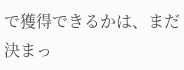で獲得できるかは、まだ決まっ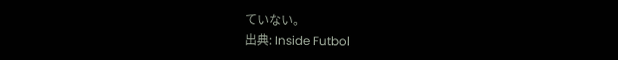ていない。
出典: Inside Futbol